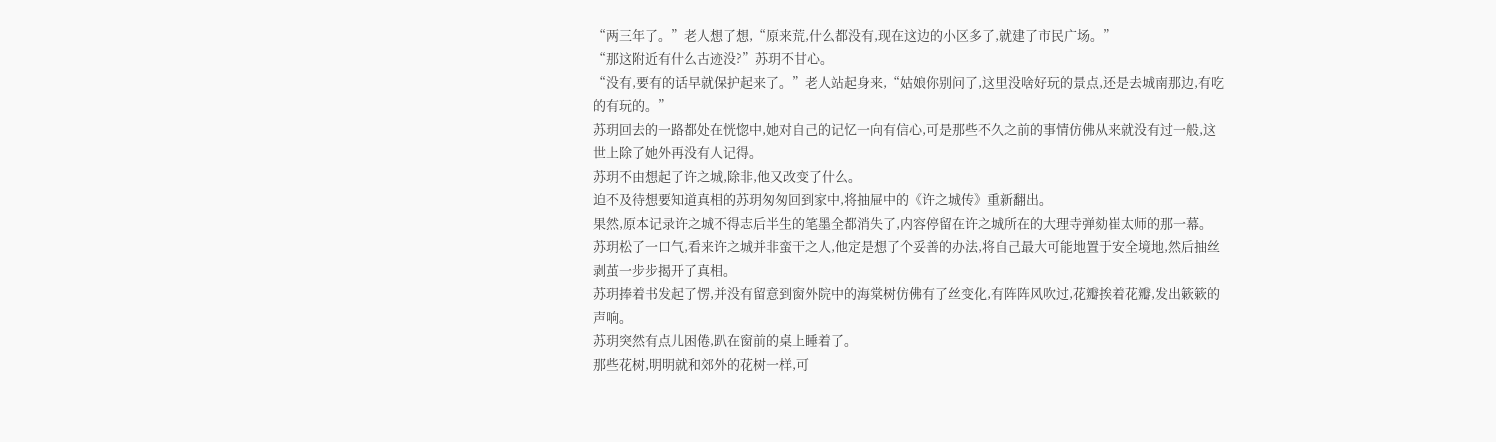“两三年了。”老人想了想,“原来荒,什么都没有,现在这边的小区多了,就建了市民广场。”
“那这附近有什么古迹没?”苏玥不甘心。
“没有,要有的话早就保护起来了。”老人站起身来,“姑娘你别问了,这里没啥好玩的景点,还是去城南那边,有吃的有玩的。”
苏玥回去的一路都处在恍惚中,她对自己的记忆一向有信心,可是那些不久之前的事情仿佛从来就没有过一般,这世上除了她外再没有人记得。
苏玥不由想起了许之城,除非,他又改变了什么。
迫不及待想要知道真相的苏玥匆匆回到家中,将抽屉中的《许之城传》重新翻出。
果然,原本记录许之城不得志后半生的笔墨全都消失了,内容停留在许之城所在的大理寺弹劾崔太师的那一幕。
苏玥松了一口气,看来许之城并非蛮干之人,他定是想了个妥善的办法,将自己最大可能地置于安全境地,然后抽丝剥茧一步步揭开了真相。
苏玥捧着书发起了愣,并没有留意到窗外院中的海棠树仿佛有了丝变化,有阵阵风吹过,花瓣挨着花瓣,发出簌簌的声响。
苏玥突然有点儿困倦,趴在窗前的桌上睡着了。
那些花树,明明就和郊外的花树一样,可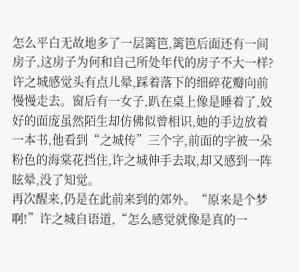怎么平白无故地多了一层篱笆,篱笆后面还有一间房子,这房子为何和自己所处年代的房子不大一样?
许之城感觉头有点儿晕,踩着落下的细碎花瓣向前慢慢走去。窗后有一女子,趴在桌上像是睡着了,姣好的面庞虽然陌生却仿佛似曾相识,她的手边放着一本书,他看到“之城传”三个字,前面的字被一朵粉色的海棠花挡住,许之城伸手去取,却又感到一阵眩晕,没了知觉。
再次醒来,仍是在此前来到的郊外。“原来是个梦啊!”许之城自语道,“怎么感觉就像是真的一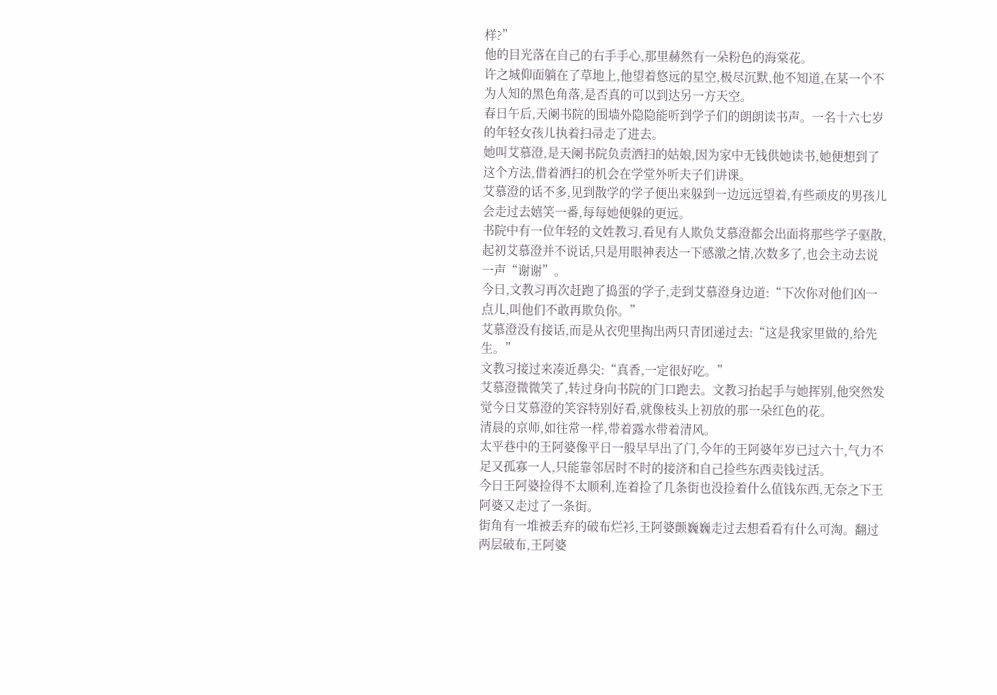样?”
他的目光落在自己的右手手心,那里赫然有一朵粉色的海棠花。
许之城仰面躺在了草地上,他望着悠远的星空,极尽沉默,他不知道,在某一个不为人知的黑色角落,是否真的可以到达另一方天空。
春日午后,天阑书院的围墙外隐隐能听到学子们的朗朗读书声。一名十六七岁的年轻女孩儿执着扫帚走了进去。
她叫艾慕澄,是天阑书院负责洒扫的姑娘,因为家中无钱供她读书,她便想到了这个方法,借着洒扫的机会在学堂外听夫子们讲课。
艾慕澄的话不多,见到散学的学子便出来躲到一边远远望着,有些顽皮的男孩儿会走过去嬉笑一番,每每她便躲的更远。
书院中有一位年轻的文姓教习,看见有人欺负艾慕澄都会出面将那些学子驱散,起初艾慕澄并不说话,只是用眼神表达一下感激之情,次数多了,也会主动去说一声“谢谢”。
今日,文教习再次赶跑了捣蛋的学子,走到艾慕澄身边道:“下次你对他们凶一点儿,叫他们不敢再欺负你。”
艾慕澄没有接话,而是从衣兜里掏出两只青团递过去:“这是我家里做的,给先生。”
文教习接过来凑近鼻尖:“真香,一定很好吃。”
艾慕澄微微笑了,转过身向书院的门口跑去。文教习抬起手与她挥别,他突然发觉今日艾慕澄的笑容特别好看,就像枝头上初放的那一朵红色的花。
清晨的京师,如往常一样,带着露水带着清风。
太平巷中的王阿婆像平日一般早早出了门,今年的王阿婆年岁已过六十,气力不足又孤寡一人,只能靠邻居时不时的接济和自己捡些东西卖钱过活。
今日王阿婆捡得不太顺利,连着捡了几条街也没捡着什么值钱东西,无奈之下王阿婆又走过了一条街。
街角有一堆被丢弃的破布烂衫,王阿婆颤巍巍走过去想看看有什么可淘。翻过两层破布,王阿婆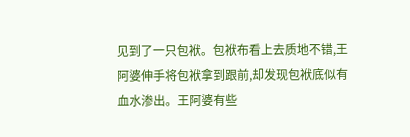见到了一只包袱。包袱布看上去质地不错,王阿婆伸手将包袱拿到跟前,却发现包袱底似有血水渗出。王阿婆有些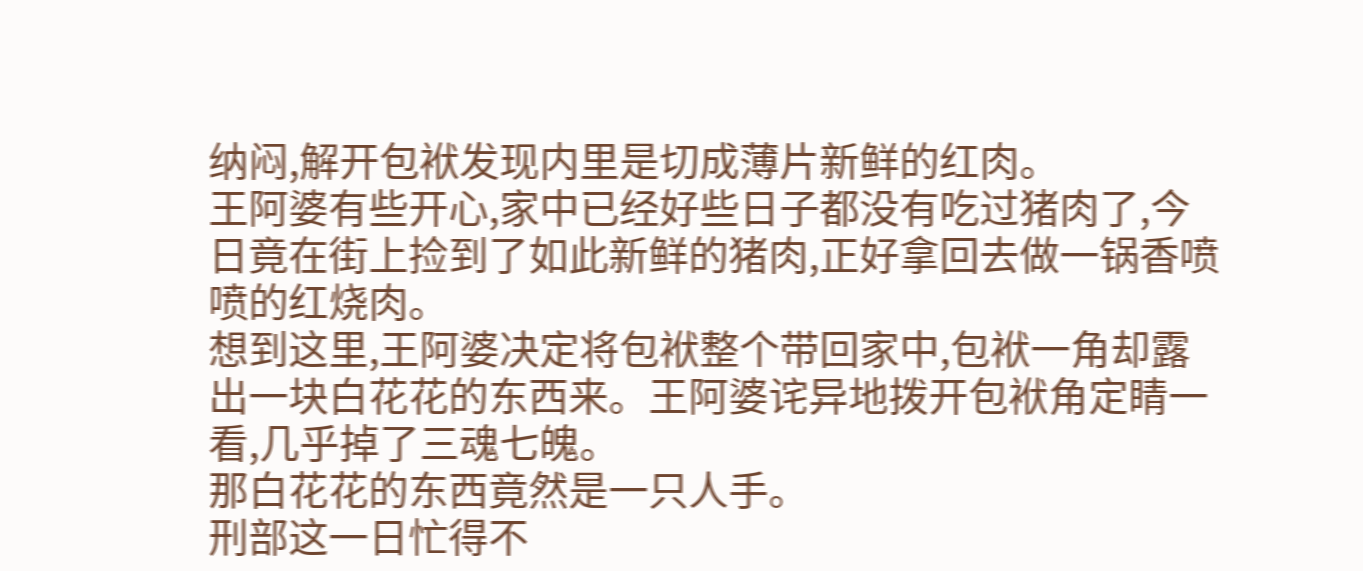纳闷,解开包袱发现内里是切成薄片新鲜的红肉。
王阿婆有些开心,家中已经好些日子都没有吃过猪肉了,今日竟在街上捡到了如此新鲜的猪肉,正好拿回去做一锅香喷喷的红烧肉。
想到这里,王阿婆决定将包袱整个带回家中,包袱一角却露出一块白花花的东西来。王阿婆诧异地拨开包袱角定睛一看,几乎掉了三魂七魄。
那白花花的东西竟然是一只人手。
刑部这一日忙得不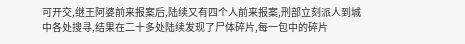可开交,继王阿婆前来报案后,陆续又有四个人前来报案,刑部立刻派人到城中各处搜寻,结果在二十多处陆续发现了尸体碎片,每一包中的碎片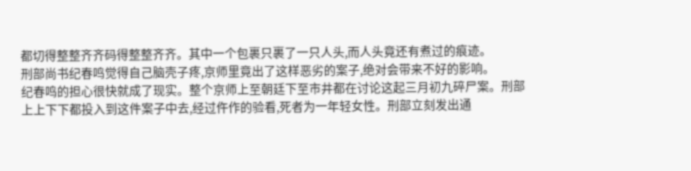都切得整整齐齐码得整整齐齐。其中一个包裹只裹了一只人头,而人头竟还有煮过的痕迹。
刑部尚书纪春鸣觉得自己脑壳子疼,京师里竟出了这样恶劣的案子,绝对会带来不好的影响。
纪春鸣的担心很快就成了现实。整个京师上至朝廷下至市井都在讨论这起三月初九碎尸案。刑部上上下下都投入到这件案子中去,经过仵作的验看,死者为一年轻女性。刑部立刻发出通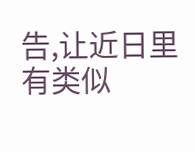告,让近日里有类似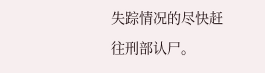失踪情况的尽快赶往刑部认尸。